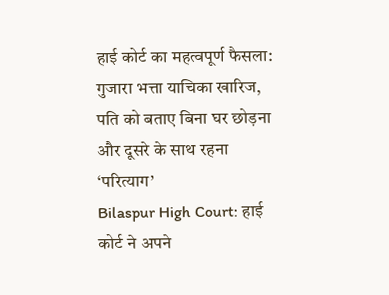हाई कोर्ट का महत्वपूर्ण फैसला: गुजारा भत्ता याचिका खारिज, पति को बताए बिना घर छोड़ना और दूसरे के साथ रहना ‘परित्याग’
Bilaspur High Court: हाई कोर्ट ने अपने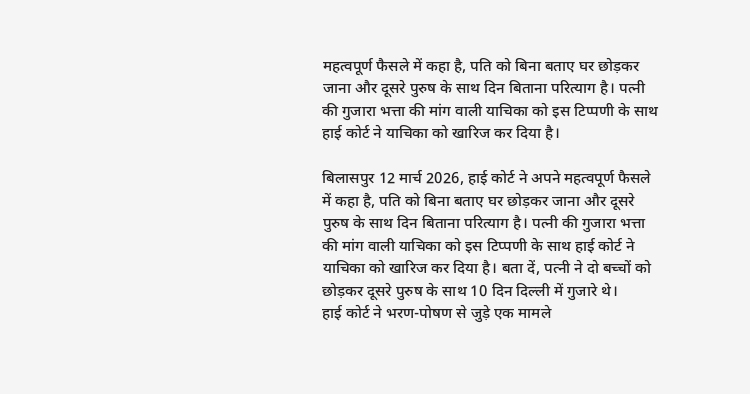महत्वपूर्ण फैसले में कहा है, पति को बिना बताए घर छोड़कर जाना और दूसरे पुरुष के साथ दिन बिताना परित्याग है। पत्नी की गुजारा भत्ता की मांग वाली याचिका को इस टिप्पणी के साथ हाई कोर्ट ने याचिका को खारिज कर दिया है।

बिलासपुर 12 मार्च 2026, हाई कोर्ट ने अपने महत्वपूर्ण फैसले में कहा है, पति को बिना बताए घर छोड़कर जाना और दूसरे पुरुष के साथ दिन बिताना परित्याग है। पत्नी की गुजारा भत्ता की मांग वाली याचिका को इस टिप्पणी के साथ हाई कोर्ट ने याचिका को खारिज कर दिया है। बता दें, पत्नी ने दो बच्चों को छोड़कर दूसरे पुरुष के साथ 10 दिन दिल्ली में गुजारे थे।
हाई कोर्ट ने भरण-पोषण से जुड़े एक मामले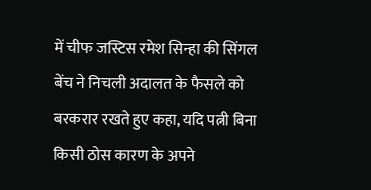में चीफ जस्टिस रमेश सिन्हा की सिंगल बेंच ने निचली अदालत के फैसले को बरकरार रखते हुए कहा, यदि पत्नी बिना किसी ठोस कारण के अपने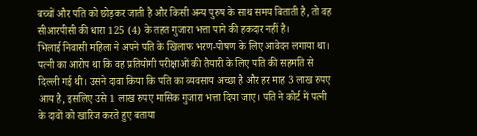बच्चों और पति को छोड़कर जाती है और किसी अन्य पुरुष के साथ समय बिताती है, तो वह सीआरपीसी की धारा 125 (4) के तहत गुजारा भत्ता पाने की हकदार नहीं है।
भिलाई निवासी महिला ने अपने पति के खिलाफ भरण-पोषण के लिए आवेदन लगाया था। पत्नी का आरोप था कि वह प्रतियोगी परीक्षाओं की तैयारी के लिए पति की सहमति से दिल्ली गई थी। उसने दावा किया कि पति का व्यवसाय अच्छा है और हर माह 3 लाख रुपए आय है, इसलिए उसे 1 लाख रुपए मासिक गुजारा भत्ता दिया जाए। पति ने कोर्ट में पत्नी के दावों को खारिज करते हुए बताया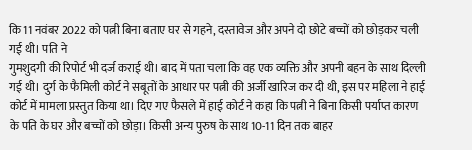कि 11 नवंबर 2022 को पत्नी बिना बताए घर से गहने, दस्तावेज और अपने दो छोटे बच्चों को छोड़कर चली गई थी। पति ने
गुमशुदगी की रिपोर्ट भी दर्ज कराई थी। बाद में पता चला कि वह एक व्यक्ति और अपनी बहन के साथ दिल्ली गई थी। दुर्ग के फैमिली कोर्ट ने सबूतों के आधार पर पत्नी की अर्जी खारिज कर दी थी, इस पर महिला ने हाई कोर्ट में मामला प्रस्तुत किया था। दिए गए फैसले में हाई कोर्ट ने कहा कि पत्नी ने बिना किसी पर्याप्त कारण के पति के घर और बच्चों को छोड़ा। किसी अन्य पुरुष के साथ 10-11 दिन तक बाहर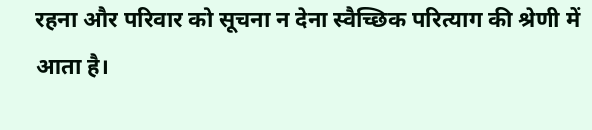रहना और परिवार को सूचना न देना स्वैच्छिक परित्याग की श्रेणी में आता है।